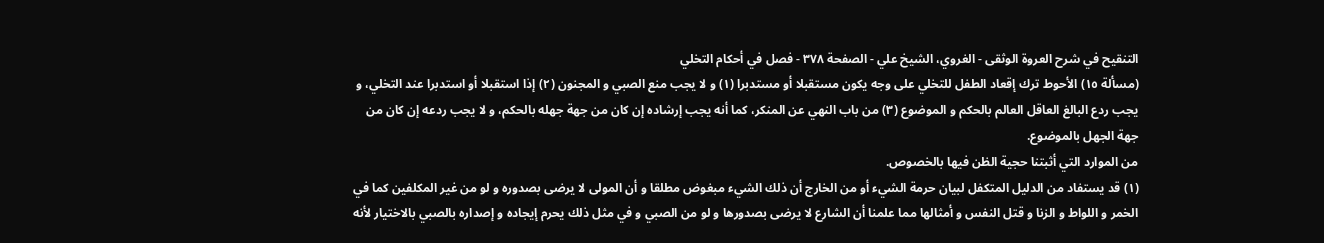التنقيح في شرح العروة الوثقى - الغروي، الشيخ علي - الصفحة ٣٧٨ - فصل في أحكام التخلي
(مسألة ١٥) الأحوط ترك إقعاد الطفل للتخلي على وجه يكون مستقبلا أو مستدبرا (١) و لا يجب منع الصبي و المجنون (٢) إذا استقبلا أو استدبرا عند التخلي، و يجب ردع البالغ العاقل العالم بالحكم و الموضوع (٣) من باب النهي عن المنكر، كما أنه يجب إرشاده إن كان من جهة جهله بالحكم، و لا يجب ردعه إن كان من جهة الجهل بالموضوع.
من الموارد التي أثبتنا حجية الظن فيها بالخصوص.
(١) قد يستفاد من الدليل المتكفل لبيان حرمة الشيء أو من الخارج أن ذلك الشيء مبغوض مطلقا و أن المولى لا يرضى بصدوره و لو من غير المكلفين كما في الخمر و اللواط و الزنا و قتل النفس و أمثالها مما علمنا أن الشارع لا يرضى بصدورها و لو من الصبي و في مثل ذلك يحرم إيجاده و إصداره بالصبي بالاختيار لأنه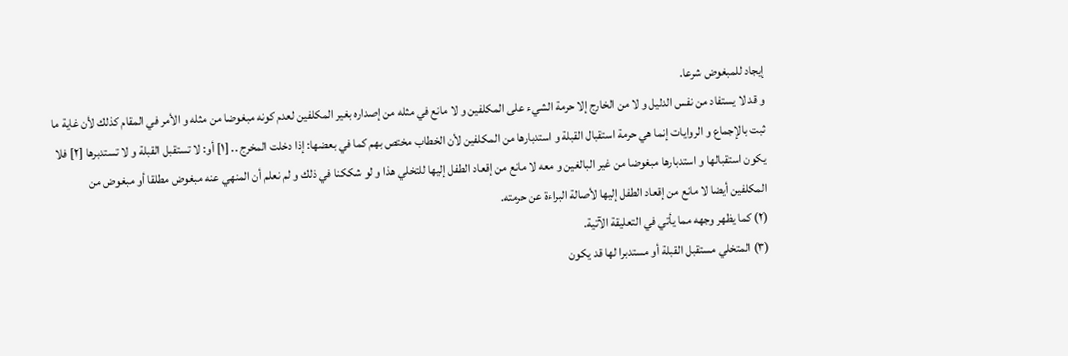إيجاد للمبغوض شرعا.
و قد لا يستفاد من نفس الدليل و لا من الخارج إلا حرمة الشيء على المكلفين و لا مانع في مثله من إصداره بغير المكلفين لعدم كونه مبغوضا من مثله و الأمر في المقام كذلك لأن غاية ما ثبت بالإجماع و الروايات إنما هي حرمة استقبال القبلة و استدبارها من المكلفين لأن الخطاب مختص بهم كما في بعضها: إذا دخلت المخرج .. [١] أو: لا تستقبل القبلة و لا تستدبرها [٢] فلا يكون استقبالها و استدبارها مبغوضا من غير البالغين و معه لا مانع من إقعاد الطفل إليها للتخلي هذا و لو شككنا في ذلك و لم نعلم أن المنهي عنه مبغوض مطلقا أو مبغوض من المكلفين أيضا لا مانع من إقعاد الطفل إليها لأصالة البراءة عن حرمته.
(٢) كما يظهر وجهه مما يأتي في التعليقة الآتية.
(٣) المتخلي مستقبل القبلة أو مستدبرا لها قد يكون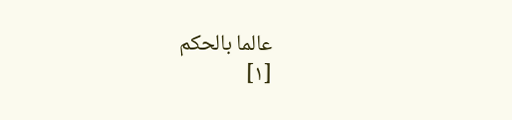عالما بالحكم
[١]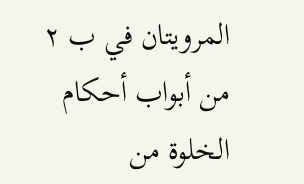المرويتان في ب ٢ من أبواب أحكام الخلوة من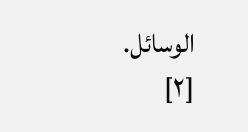الوسائل.
[٢]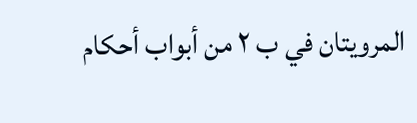المرويتان في ب ٢ من أبواب أحكام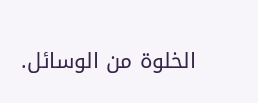الخلوة من الوسائل.